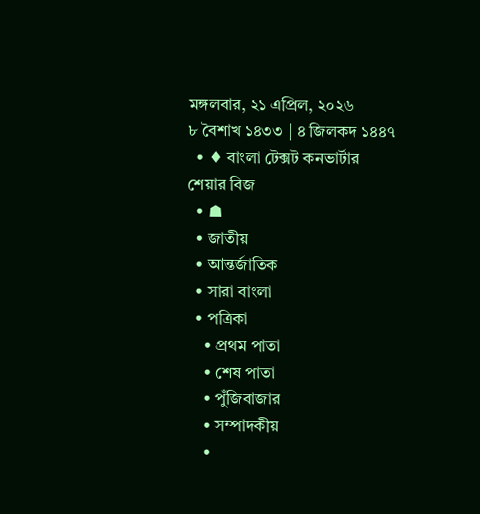মঙ্গলবার, ২১ এপ্রিল, ২০২৬
৮ বৈশাখ ১৪৩৩ | ৪ জিলকদ ১৪৪৭
  • ♦ বাংলা টেক্সট কনভার্টার
শেয়ার বিজ
  • ☗
  • জাতীয়
  • আন্তর্জাতিক
  • সারা বাংলা
  • পত্রিকা
    • প্রথম পাতা
    • শেষ পাতা
    • পুঁজিবাজার
    • সম্পাদকীয়
    •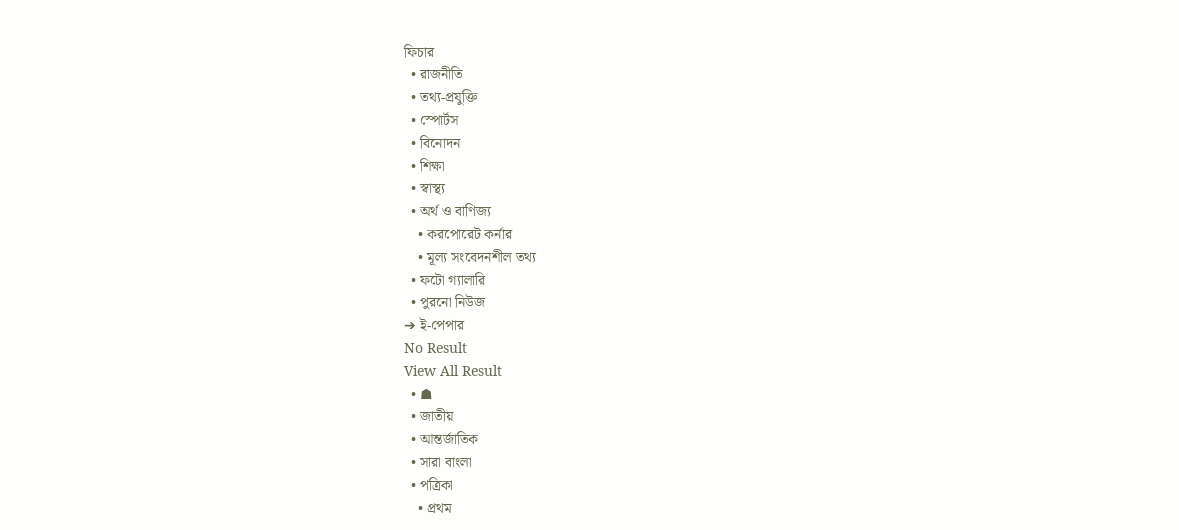ফিচার
  • রাজনীতি
  • তথ্য-প্রযুক্তি
  • স্পোর্টস
  • বিনোদন
  • শিক্ষা
  • স্বাস্থ্য
  • অর্থ ও বাণিজ্য
    • করপোরেট কর্নার
    • মূল্য সংবেদনশীল তথ্য
  • ফটো গ্যালারি
  • পুরনো নিউজ
➔ ই-পেপার
No Result
View All Result
  • ☗
  • জাতীয়
  • আন্তর্জাতিক
  • সারা বাংলা
  • পত্রিকা
    • প্রথম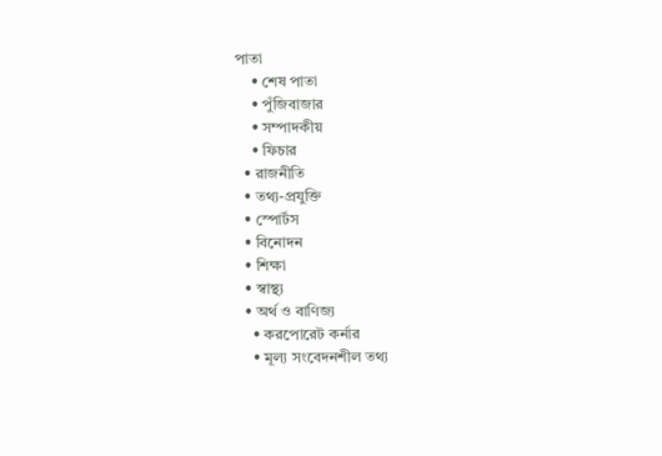পাতা
    • শেষ পাতা
    • পুঁজিবাজার
    • সম্পাদকীয়
    • ফিচার
  • রাজনীতি
  • তথ্য-প্রযুক্তি
  • স্পোর্টস
  • বিনোদন
  • শিক্ষা
  • স্বাস্থ্য
  • অর্থ ও বাণিজ্য
    • করপোরেট কর্নার
    • মূল্য সংবেদনশীল তথ্য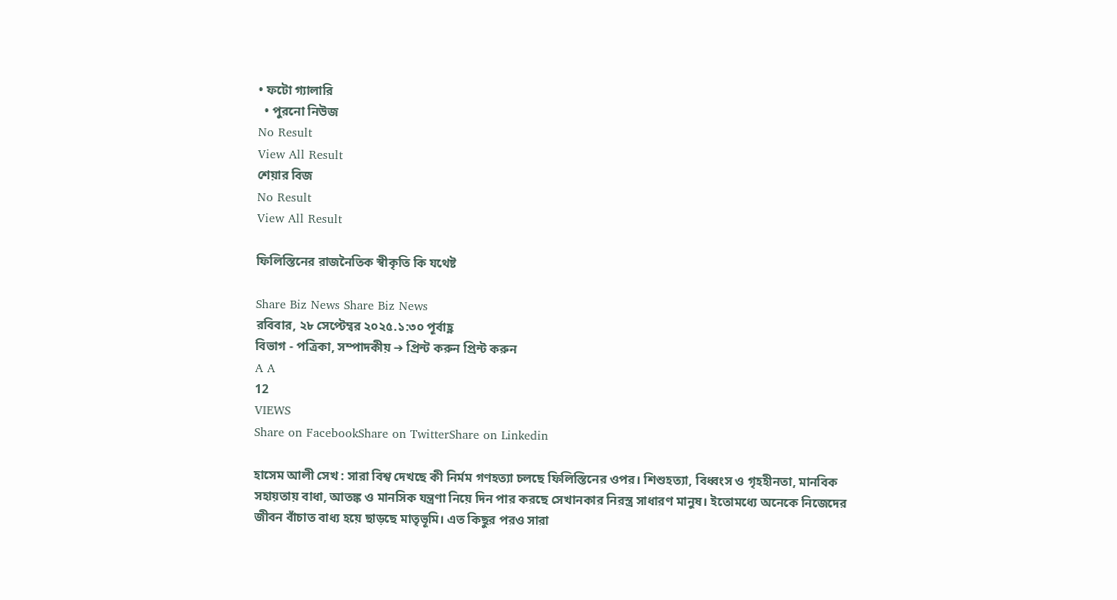• ফটো গ্যালারি
  • পুরনো নিউজ
No Result
View All Result
শেয়ার বিজ
No Result
View All Result

ফিলিস্তিনের রাজনৈতিক স্বীকৃতি কি যথেষ্ট

Share Biz News Share Biz News
রবিবার, ২৮ সেপ্টেম্বর ২০২৫.১:৩০ পূর্বাহ্ণ
বিভাগ - পত্রিকা, সম্পাদকীয় ➔ প্রিন্ট করুন প্রিন্ট করুন
A A
12
VIEWS
Share on FacebookShare on TwitterShare on Linkedin

হাসেম আলী সেখ : সারা বিশ্ব দেখছে কী নির্মম গণহত্যা চলছে ফিলিস্তিনের ওপর। শিশুহত্যা, বিধ্বংস ও গৃহহীনতা, মানবিক সহায়তায় বাধা, আতঙ্ক ও মানসিক যন্ত্রণা নিয়ে দিন পার করছে সেখানকার নিরস্ত্র সাধারণ মানুষ। ইতোমধ্যে অনেকে নিজেদের জীবন বাঁচাত বাধ্য হয়ে ছাড়ছে মাতৃভূমি। এত কিছুর পরও সারা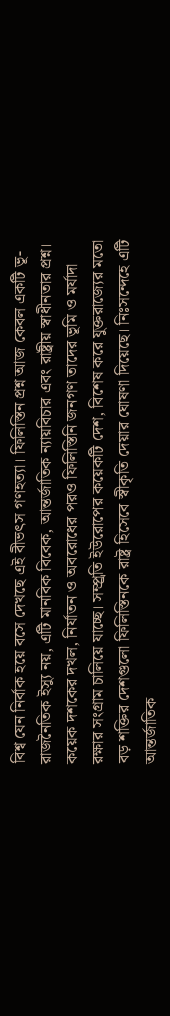বিশ্ব যেন নির্বাক হয়ে বসে দেখছে এই বীভৎস গণহত্যা। ফিলিস্তিন প্রশ্ন আজ কেবল একটি ভূ-রাজনৈতিক ইস্যু নয়, এটি মানবিক বিবেক, আন্তর্জাতিক ন্যায়বিচার এবং রাষ্ট্রীয় স্বাধীনতার প্রশ্ন। কয়েক দশকের দখল, নির্যাতন ও অবরোধের পরও ফিলিস্তিনি জনগণ তাদের ভূমি ও মর্যাদা রক্ষার সংগ্রাম চালিয়ে যাচ্ছে। সম্প্র্রতি ইউরোপের কয়েকটি দেশ, বিশেষ করে যুক্তরাজ্যের মতো বড় শক্তির দেশগুলো ফিলিস্তিনকে রাষ্ট্র হিসেবে স্বীকৃতি দেয়ার ঘোষণা দিয়েছে। নিঃসন্দেহে এটি আন্তর্জাতিক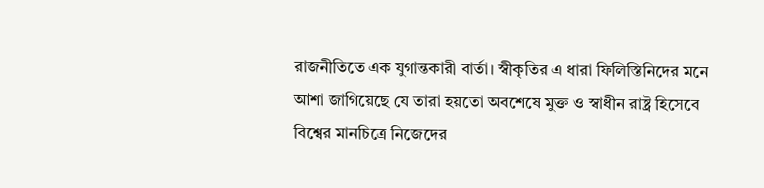রাজনীতিতে এক যুগান্তকারী বার্তা। স্বীকৃতির এ ধারা ফিলিস্তিনিদের মনে আশা জাগিয়েছে যে তারা হয়তো অবশেষে মুক্ত ও স্বাধীন রাষ্ট্র হিসেবে বিশ্বের মানচিত্রে নিজেদের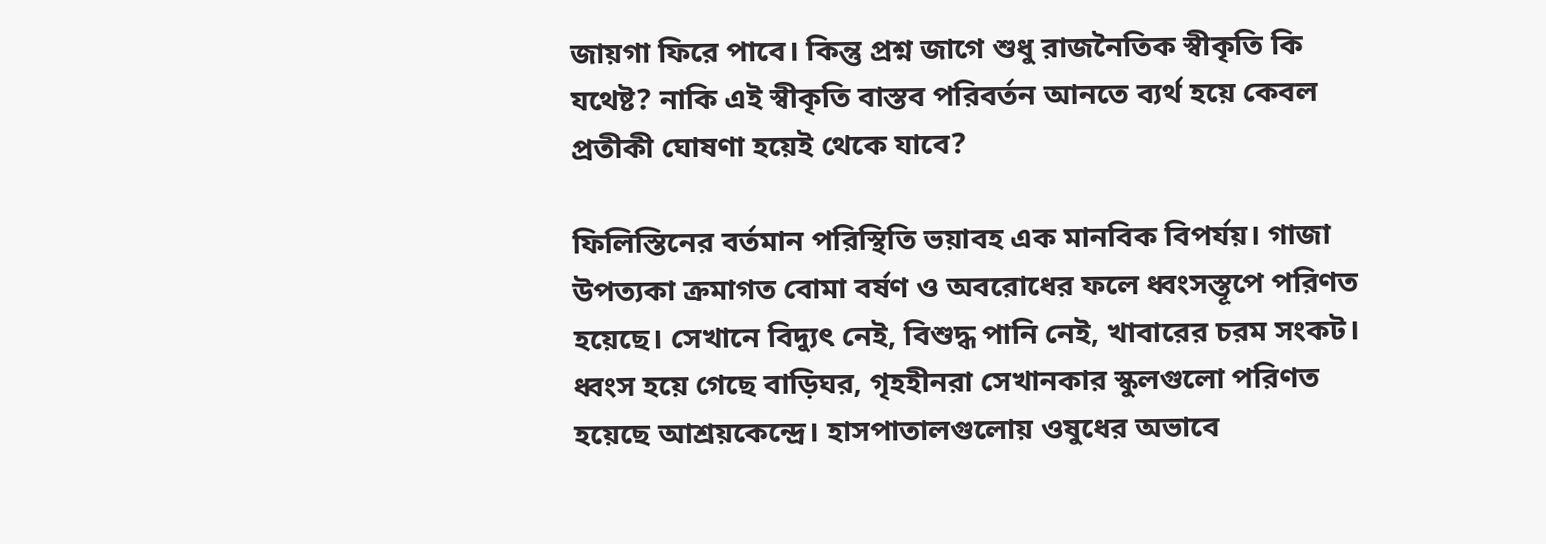জায়গা ফিরে পাবে। কিন্তু প্রশ্ন জাগে শুধু রাজনৈতিক স্বীকৃতি কি যথেষ্ট? নাকি এই স্বীকৃতি বাস্তব পরিবর্তন আনতে ব্যর্থ হয়ে কেবল প্রতীকী ঘোষণা হয়েই থেকে যাবে?

ফিলিস্তিনের বর্তমান পরিস্থিতি ভয়াবহ এক মানবিক বিপর্যয়। গাজা উপত্যকা ক্রমাগত বোমা বর্ষণ ও অবরোধের ফলে ধ্বংসস্তূপে পরিণত হয়েছে। সেখানে বিদ্যুৎ নেই, বিশুদ্ধ পানি নেই, খাবারের চরম সংকট। ধ্বংস হয়ে গেছে বাড়িঘর, গৃহহীনরা সেখানকার স্কুলগুলো পরিণত হয়েছে আশ্রয়কেন্দ্রে। হাসপাতালগুলোয় ওষুধের অভাবে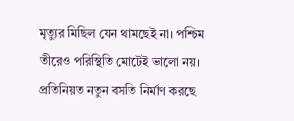মৃত্যুর মিছিল যেন থামছেই না। পশ্চিম তীরেও পরিস্থিতি মোটেই ভালো নয়। প্রতিনিয়ত নতুন বসতি নির্মাণ করছে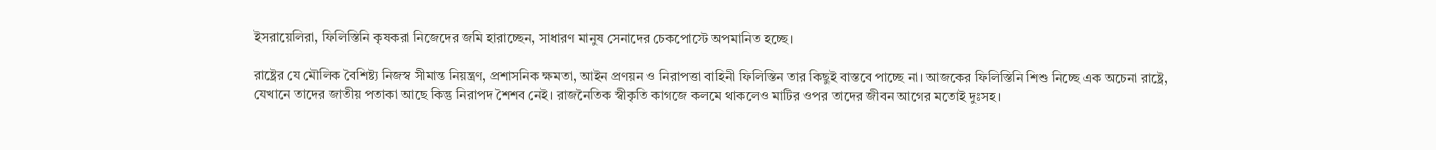ইসরায়েলিরা, ফিলিস্তিনি কৃষকরা নিজেদের জমি হারাচ্ছেন, সাধারণ মানুষ সেনাদের চেকপোস্টে অপমানিত হচ্ছে।

রাষ্ট্রের যে মৌলিক বৈশিষ্ট্য নিজস্ব সীমান্ত নিয়ন্ত্রণ, প্রশাসনিক ক্ষমতা, আইন প্রণয়ন ও নিরাপত্তা বাহিনী ফিলিস্তিন তার কিছুই বাস্তবে পাচ্ছে না। আজকের ফিলিস্তিনি শিশু নিচ্ছে এক অচেনা রাষ্ট্রে, যেখানে তাদের জাতীয় পতাকা আছে কিন্তু নিরাপদ শৈশব নেই। রাজনৈতিক স্বীকৃতি কাগজে কলমে থাকলেও মাটির ওপর তাদের জীবন আগের মতোই দুঃসহ।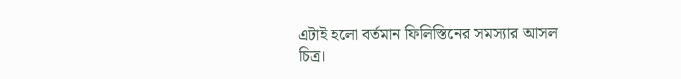এটাই হলো বর্তমান ফিলিস্তিনের সমস্যার আসল চিত্র।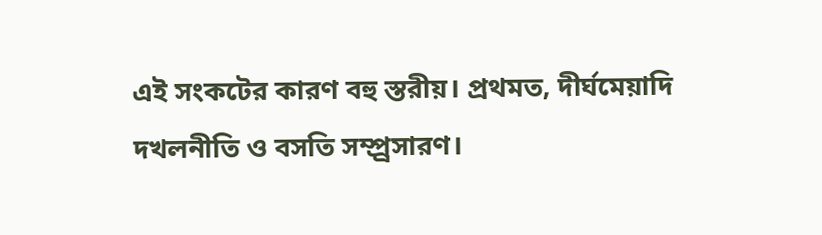এই সংকটের কারণ বহু স্তরীয়। প্রথমত, দীর্ঘমেয়াদি দখলনীতি ও বসতি সম্প্র্রসারণ।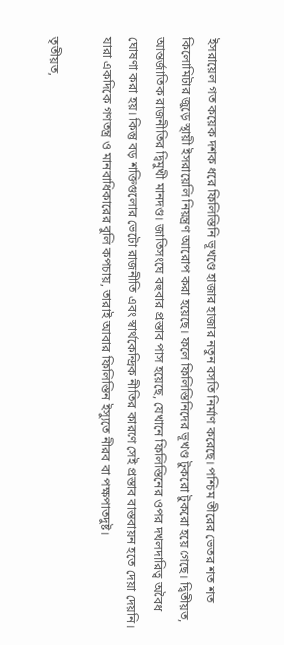ইসরায়েল গত কয়েক দশক ধরে ফিলিস্তিনি ভূখণ্ডে হাজার হাজার নতুন বসতি নির্মাণ করেছে। পশ্চিম তীরের ভেতর শত শত কিলোমিটার জুড়ে স্থায়ী ইসরায়েলি নিয়ন্ত্রণ আরোপ করা হয়েছে। ফলে ফিলিস্তিনিদের ভূখণ্ড টুকরো টুকরো হয়ে গেছে। দ্বিতীয়ত, আন্তর্জাতিক রাজনীতির দ্বিমুখী মানদণ্ড। জাতিসংঘে বহুবার প্রস্তাব পাস হয়েছে, যেখানে ফিলিস্তিনের ওপর দখলদারিত্ব অবৈধ ঘোষণা করা হয়। কিন্তু বড় শক্তিগুলোর ভেটো রাজনীতি এবং স্বার্থকেন্দ্রিক নীতির কারণে সেই প্রস্তাব বাস্তবায়ন হতে দেয়া দেয়নি। যারা একদিকে গণতন্ত্র ও মানবাধিকারের বুলি কপচায়, তারাই আবার ফিলিস্তিন ইস্যুতে নীরব বা পক্ষপাতদুষ্ট।

তৃতীয়ত,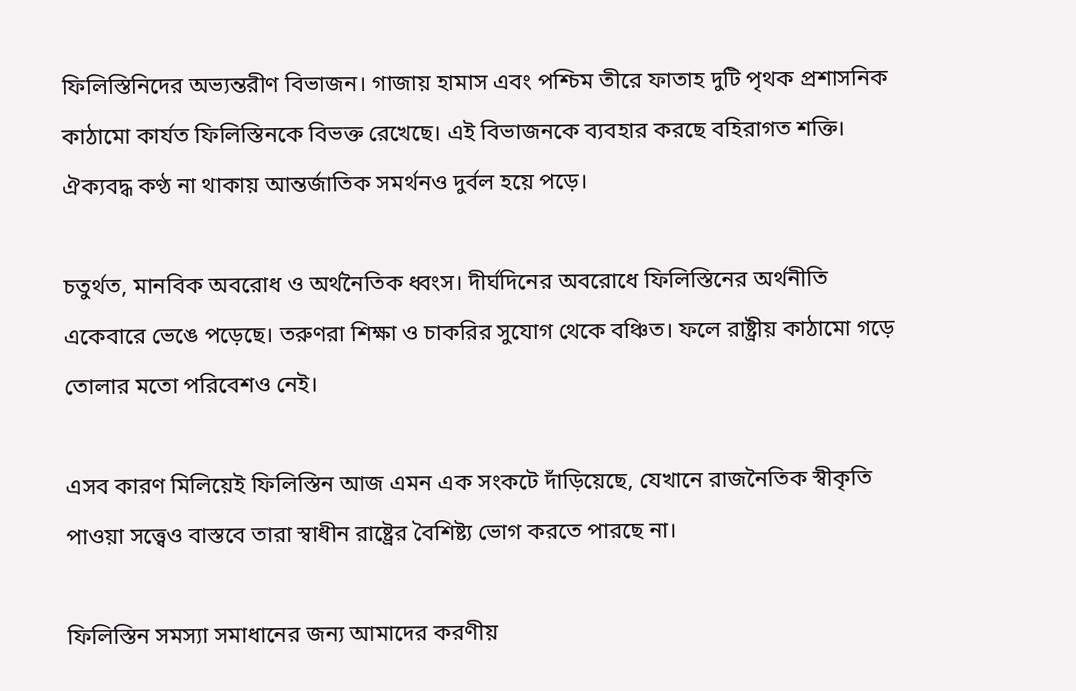ফিলিস্তিনিদের অভ্যন্তরীণ বিভাজন। গাজায় হামাস এবং পশ্চিম তীরে ফাতাহ দুটি পৃথক প্রশাসনিক কাঠামো কার্যত ফিলিস্তিনকে বিভক্ত রেখেছে। এই বিভাজনকে ব্যবহার করছে বহিরাগত শক্তি। ঐক্যবদ্ধ কণ্ঠ না থাকায় আন্তর্জাতিক সমর্থনও দুর্বল হয়ে পড়ে।

চতুর্থত, মানবিক অবরোধ ও অর্থনৈতিক ধ্বংস। দীর্ঘদিনের অবরোধে ফিলিস্তিনের অর্থনীতি একেবারে ভেঙে পড়েছে। তরুণরা শিক্ষা ও চাকরির সুযোগ থেকে বঞ্চিত। ফলে রাষ্ট্রীয় কাঠামো গড়ে তোলার মতো পরিবেশও নেই।

এসব কারণ মিলিয়েই ফিলিস্তিন আজ এমন এক সংকটে দাঁড়িয়েছে, যেখানে রাজনৈতিক স্বীকৃতি পাওয়া সত্ত্বেও বাস্তবে তারা স্বাধীন রাষ্ট্রের বৈশিষ্ট্য ভোগ করতে পারছে না।

ফিলিস্তিন সমস্যা সমাধানের জন্য আমাদের করণীয়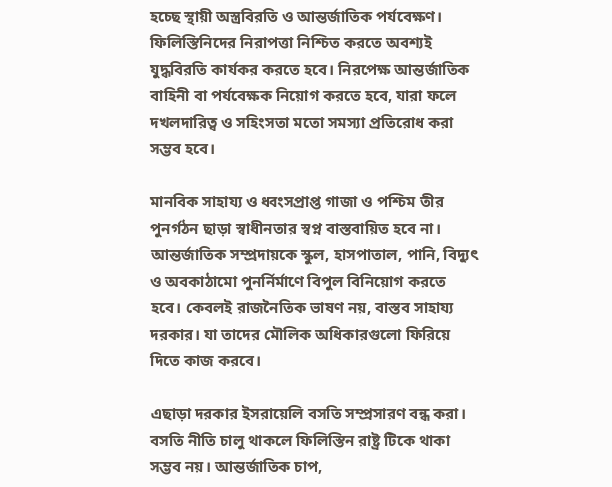হচ্ছে স্থায়ী অস্ত্রবিরতি ও আন্তর্জাতিক পর্যবেক্ষণ। ফিলিস্তিনিদের নিরাপত্তা নিশ্চিত করতে অবশ্যই যুদ্ধবিরতি কার্যকর করতে হবে। নিরপেক্ষ আন্তর্জাতিক বাহিনী বা পর্যবেক্ষক নিয়োগ করতে হবে, যারা ফলে দখলদারিত্ব ও সহিংসতা মতো সমস্যা প্রতিরোধ করা সম্ভব হবে।

মানবিক সাহায্য ও ধ্বংসপ্রাপ্ত গাজা ও পশ্চিম তীর পুনর্গঠন ছাড়া স্বাধীনতার স্বপ্ন বাস্তবায়িত হবে না। আন্তর্জাতিক সম্প্রদায়কে স্কুল, হাসপাতাল, পানি, বিদ্যুৎ ও অবকাঠামো পুনর্নির্মাণে বিপুল বিনিয়োগ করতে হবে। কেবলই রাজনৈতিক ভাষণ নয়, বাস্তব সাহায্য দরকার। যা তাদের মৌলিক অধিকারগুলো ফিরিয়ে দিতে কাজ করবে।

এছাড়া দরকার ইসরায়েলি বসতি সম্প্রসারণ বন্ধ করা। বসতি নীতি চালু থাকলে ফিলিস্তিন রাষ্ট্র টিকে থাকা সম্ভব নয়। আন্তর্জাতিক চাপ,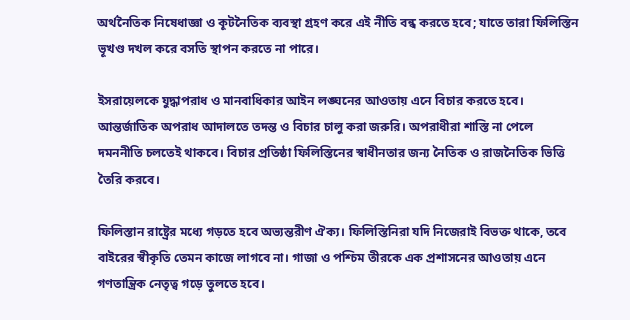অর্থনৈতিক নিষেধাজ্ঞা ও কূটনৈতিক ব্যবস্থা গ্রহণ করে এই নীতি বন্ধ করতে হবে; যাতে তারা ফিলিস্তিন ভূখণ্ড দখল করে বসতি স্থাপন করতে না পারে।

ইসরায়েলকে যুদ্ধাপরাধ ও মানবাধিকার আইন লঙ্ঘনের আওতায় এনে বিচার করতে হবে। আন্তর্জাতিক অপরাধ আদালতে তদন্ত ও বিচার চালু করা জরুরি। অপরাধীরা শাস্তি না পেলে দমননীতি চলতেই থাকবে। বিচার প্রতিষ্ঠা ফিলিস্তিনের স্বাধীনতার জন্য নৈতিক ও রাজনৈতিক ভিত্তি তৈরি করবে।

ফিলিস্তান রাষ্ট্রের মধ্যে গড়তে হবে অভ্যন্তরীণ ঐক্য। ফিলিস্তিনিরা যদি নিজেরাই বিভক্ত থাকে, তবে বাইরের স্বীকৃতি তেমন কাজে লাগবে না। গাজা ও পশ্চিম তীরকে এক প্রশাসনের আওতায় এনে গণতান্ত্রিক নেতৃত্ব গড়ে তুলতে হবে।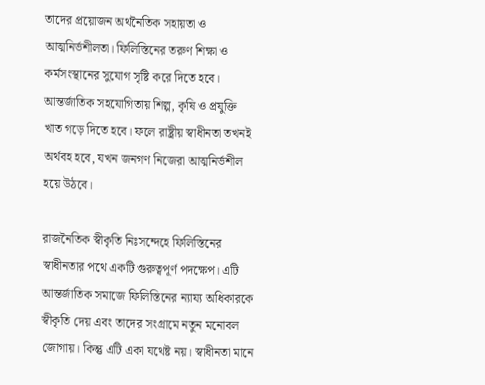তাদের প্রয়োজন অর্থনৈতিক সহায়তা ও আত্মনির্ভশীলতা। ফিলিস্তিনের তরুণ শিক্ষা ও কর্মসংস্থানের সুযোগ সৃষ্টি করে দিতে হবে। আন্তর্জাতিক সহযোগিতায় শিল্প, কৃষি ও প্রযুক্তি খাত গড়ে দিতে হবে। ফলে রাষ্ট্রীয় স্বাধীনতা তখনই অর্থবহ হবে, যখন জনগণ নিজেরা আত্মনির্ভশীল হয়ে উঠবে।

রাজনৈতিক স্বীকৃতি নিঃসন্দেহে ফিলিস্তিনের স্বাধীনতার পথে একটি গুরুত্বপূর্ণ পদক্ষেপ। এটি আন্তর্জাতিক সমাজে ফিলিস্তিনের ন্যায্য অধিকারকে স্বীকৃতি দেয় এবং তাদের সংগ্রামে নতুন মনোবল জোগায়। কিন্তু এটি একা যথেষ্ট নয়। স্বাধীনতা মানে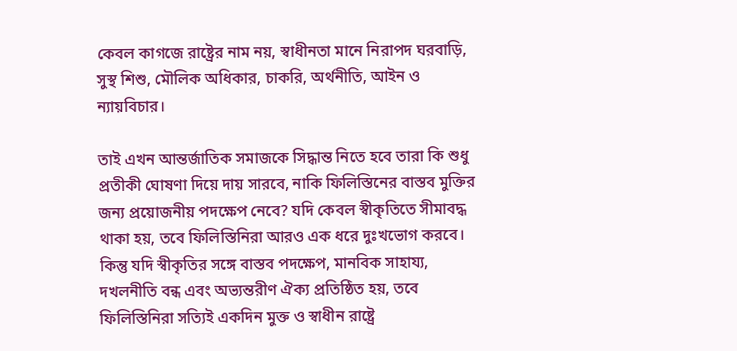কেবল কাগজে রাষ্ট্রের নাম নয়, স্বাধীনতা মানে নিরাপদ ঘরবাড়ি, সুস্থ শিশু, মৌলিক অধিকার, চাকরি, অর্থনীতি, আইন ও ন্যায়বিচার।

তাই এখন আন্তর্জাতিক সমাজকে সিদ্ধান্ত নিতে হবে তারা কি শুধু প্রতীকী ঘোষণা দিয়ে দায় সারবে, নাকি ফিলিস্তিনের বাস্তব মুক্তির জন্য প্রয়োজনীয় পদক্ষেপ নেবে? যদি কেবল স্বীকৃতিতে সীমাবদ্ধ থাকা হয়, তবে ফিলিস্তিনিরা আরও এক ধরে দুঃখভোগ করবে। কিন্তু যদি স্বীকৃতির সঙ্গে বাস্তব পদক্ষেপ, মানবিক সাহায্য, দখলনীতি বন্ধ এবং অভ্যন্তরীণ ঐক্য প্রতিষ্ঠিত হয়, তবে ফিলিস্তিনিরা সত্যিই একদিন মুক্ত ও স্বাধীন রাষ্ট্রে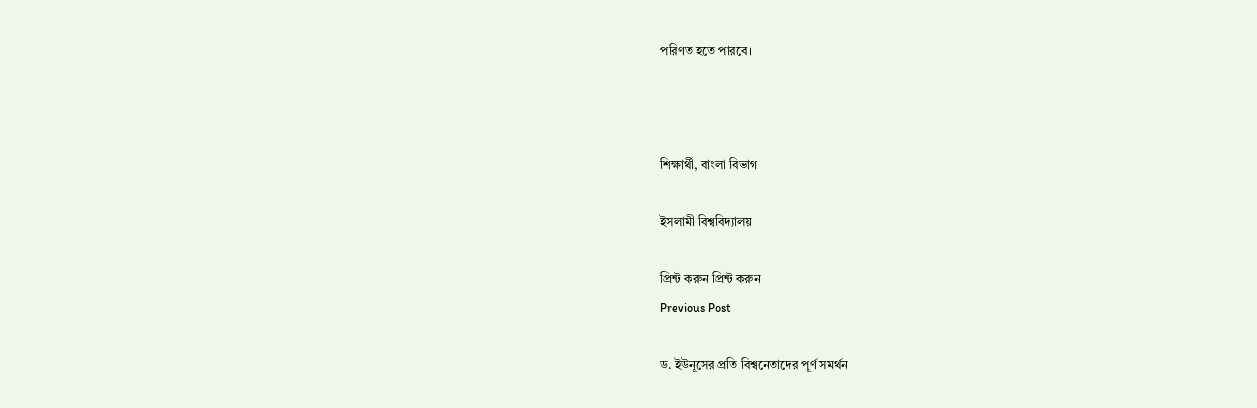পরিণত হতে পারবে।



শিক্ষার্থী, বাংলা বিভাগ

ইসলামী বিশ্ববিদ্যালয়

প্রিন্ট করুন প্রিন্ট করুন
Previous Post

ড. ইউনূসের প্রতি বিশ্বনেতাদের পূর্ণ সমর্থন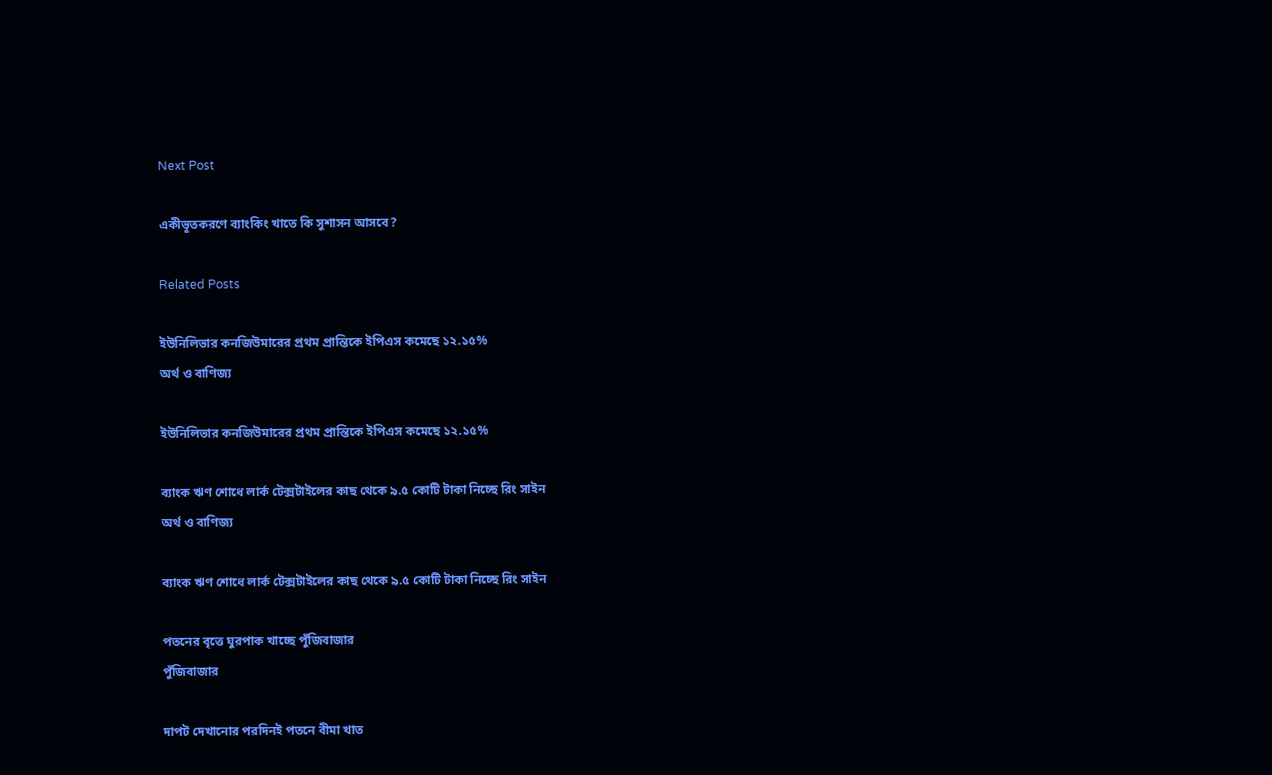Next Post

একীভূতকরণে ব্যাংকিং খাতে কি সুশাসন আসবে?

Related Posts

ইউনিলিভার কনজিউমারের প্রথম প্রান্তিকে ইপিএস কমেছে ১২.১৫%
অর্থ ও বাণিজ্য

ইউনিলিভার কনজিউমারের প্রথম প্রান্তিকে ইপিএস কমেছে ১২.১৫%

ব্যাংক ঋণ শোধে লার্ক টেক্সটাইলের কাছ থেকে ৯.৫ কোটি টাকা নিচ্ছে রিং সাইন
অর্থ ও বাণিজ্য

ব্যাংক ঋণ শোধে লার্ক টেক্সটাইলের কাছ থেকে ৯.৫ কোটি টাকা নিচ্ছে রিং সাইন

পতনের বৃত্তে ঘুরপাক খাচ্ছে পুঁজিবাজার
পুঁজিবাজার

দাপট দেখানোর পরদিনই পতনে বীমা খাত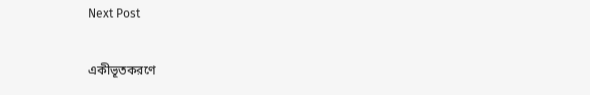Next Post

একীভূতকরণে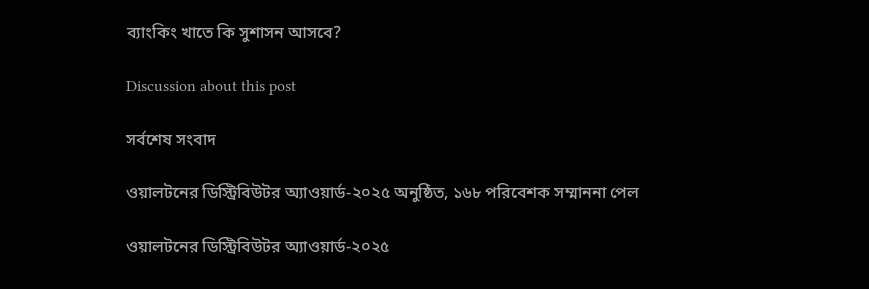ব্যাংকিং খাতে কি সুশাসন আসবে?

Discussion about this post

সর্বশেষ সংবাদ

ওয়ালটনের ডিস্ট্রিবিউটর অ্যাওয়ার্ড-২০২৫ অনুষ্ঠিত, ১৬৮ পরিবেশক সম্মাননা পেল

ওয়ালটনের ডিস্ট্রিবিউটর অ্যাওয়ার্ড-২০২৫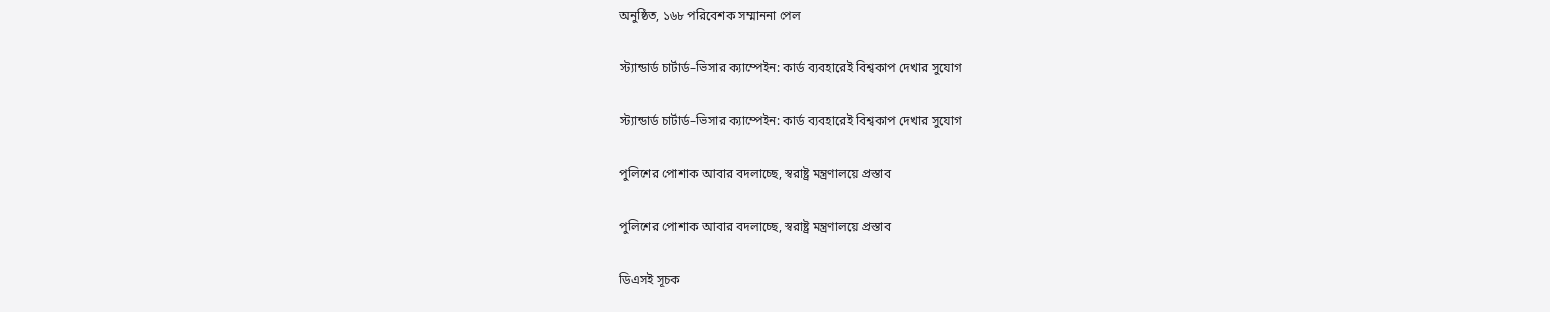অনুষ্ঠিত, ১৬৮ পরিবেশক সম্মাননা পেল

স্ট্যান্ডার্ড চার্টার্ড–ভিসার ক্যাম্পেইন: কার্ড ব্যবহারেই বিশ্বকাপ দেখার সুযোগ

স্ট্যান্ডার্ড চার্টার্ড–ভিসার ক্যাম্পেইন: কার্ড ব্যবহারেই বিশ্বকাপ দেখার সুযোগ

পুলিশের পোশাক আবার বদলাচ্ছে, স্বরাষ্ট্র মন্ত্রণালয়ে প্রস্তাব

পুলিশের পোশাক আবার বদলাচ্ছে, স্বরাষ্ট্র মন্ত্রণালয়ে প্রস্তাব

ডিএসই সূচক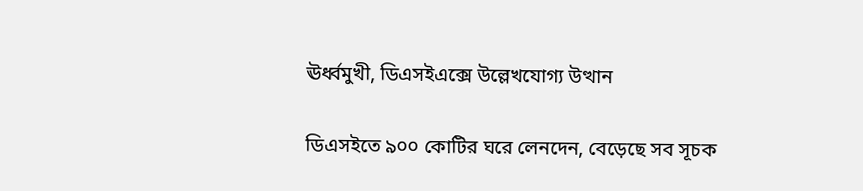ঊর্ধ্বমুখী, ডিএসইএক্সে উল্লেখযোগ্য উত্থান

ডিএসইতে ৯০০ কোটির ঘরে লেনদেন, বেড়েছে সব সূচক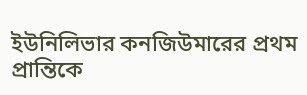ইউনিলিভার কনজিউমারের প্রথম প্রান্তিকে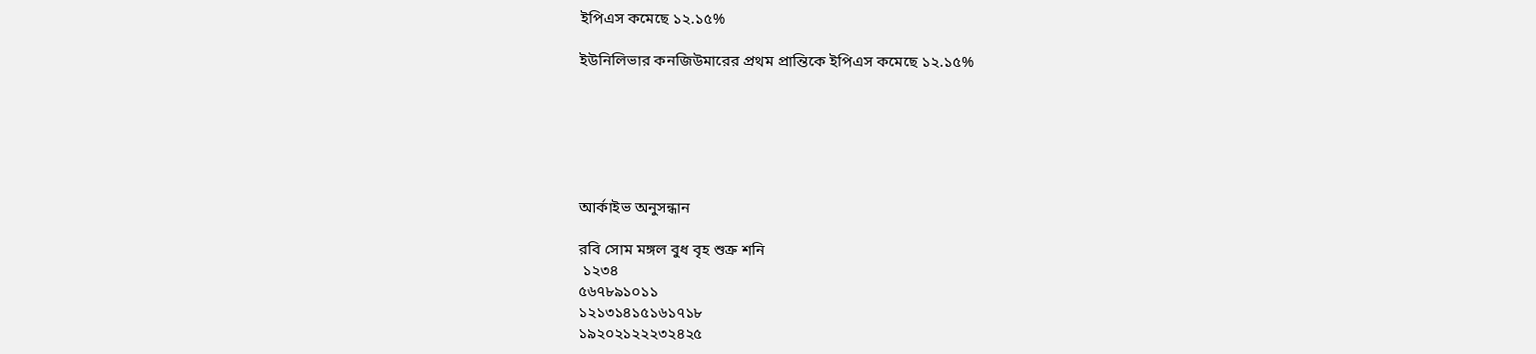ইপিএস কমেছে ১২.১৫%

ইউনিলিভার কনজিউমারের প্রথম প্রান্তিকে ইপিএস কমেছে ১২.১৫%






আর্কাইভ অনুসন্ধান

রবি সোম মঙ্গল বুধ বৃহ শুক্র শনি
 ১২৩৪
৫৬৭৮৯১০১১
১২১৩১৪১৫১৬১৭১৮
১৯২০২১২২২৩২৪২৫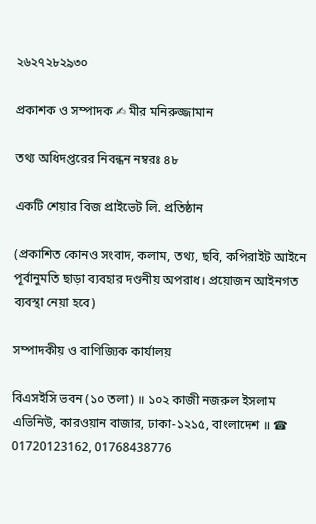২৬২৭২৮২৯৩০

প্রকাশক ও সম্পাদক ✍ মীর মনিরুজ্জামান

তথ‌্য অ‌ধিদপ্ত‌রের নিবন্ধন নম্বরঃ ৪৮

একটি শেয়ার বিজ প্রাইভেট লি. প্রতিষ্ঠান

(প্রকাশিত কোনও সংবাদ, কলাম, তথ্য, ছবি, কপিরাইট আইনে পূর্বানুমতি ছাড়া ব্যবহার দণ্ডনীয় অপরাধ। প্রয়োজন আইনগত ব্যবস্থা নেয়া হবে)

সম্পাদকীয় ও বাণিজ্যিক কার্যালয়

বিএসইসি ভবন (১০ তলা) ॥ ১০২ কাজী নজরুল ইসলাম এভিনিউ, কারওয়ান বাজার, ঢাকা-১২১৫, বাংলাদেশ ॥ ☎ 01720123162, 01768438776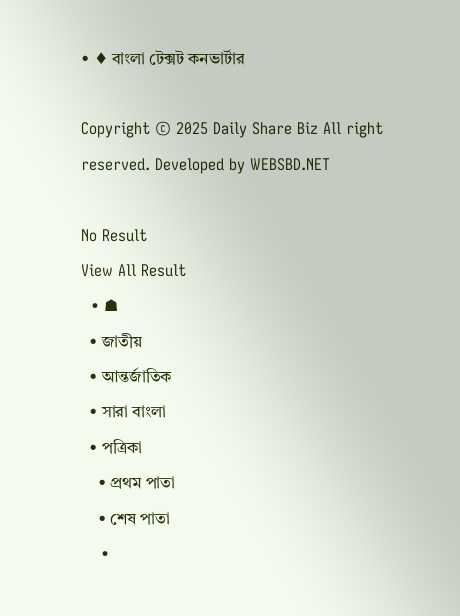• ♦ বাংলা টেক্সট কনভার্টার

Copyright © 2025 Daily Share Biz All right reserved. Developed by WEBSBD.NET

No Result
View All Result
  • ☗
  • জাতীয়
  • আন্তর্জাতিক
  • সারা বাংলা
  • পত্রিকা
    • প্রথম পাতা
    • শেষ পাতা
    •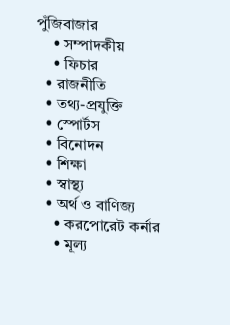পুঁজিবাজার
    • সম্পাদকীয়
    • ফিচার
  • রাজনীতি
  • তথ্য-প্রযুক্তি
  • স্পোর্টস
  • বিনোদন
  • শিক্ষা
  • স্বাস্থ্য
  • অর্থ ও বাণিজ্য
    • করপোরেট কর্নার
    • মূল্য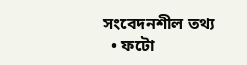সংবেদনশীল তথ্য
  • ফটো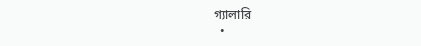গ্যালারি
  •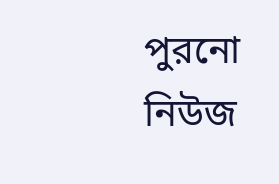পুরনো নিউজ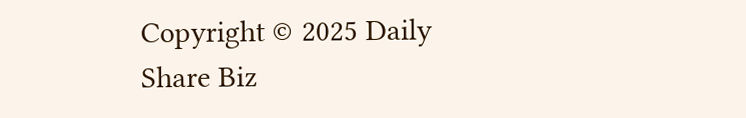Copyright © 2025 Daily Share Biz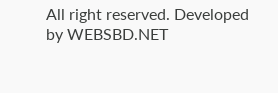All right reserved. Developed by WEBSBD.NET